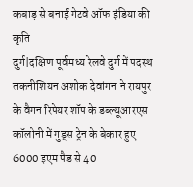कबाड़ से बनाई गेटवे ऑफ इंडिया की कृति
दुर्ग|दक्षिण पूर्वमध्य रेलवे दुर्ग में पदस्थ तकनीशियन अशोक देवांगन ने रायपुर के वैगन रिपेयर शॉप के डब्ल्यूआरएस कॉलोनी में गुड्स ट्रेन के बेकार हुए 6000 इएम पैड से 40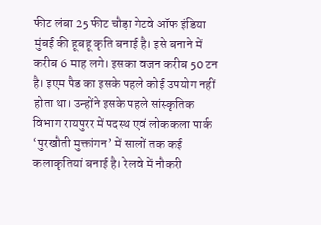फीट लंबा 25 फीट चौड़ा गेटवे ऑफ इंडिया मुंबई की हूबहू कृति बनाई है। इसे बनाने में करीब 6 माह लगे। इसका वजन करीब 50 टन है। इएम पैड का इसके पहले कोई उपयोग नहीं होता था। उन्होंने इसके पहले सांस्कृतिक विभाग रायपुरर में पदस्थ एवं लोककला पार्क ‘पुरखौती मुक्तांगन’ में सालों तक कई कलाकृतियां बनाई है। रेलवे में नौकरी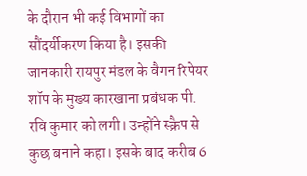के दौरान भी कई विभागों का सौंदर्यीकरण किया है। इसकी जानकारी रायपुर मंडल के वैगन रिपेयर शॉप के मुख्य कारखाना प्रबंधक पी. रवि कुमार को लगी। उन्होंने स्क्रैप से कुछ बनाने कहा। इसके बाद करीब 6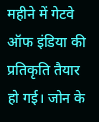महीने में गेटवे ऑफ इंडिया की प्रतिकृति तैयार हो गई। जोन के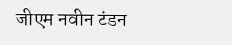जीएम नवीन टंडन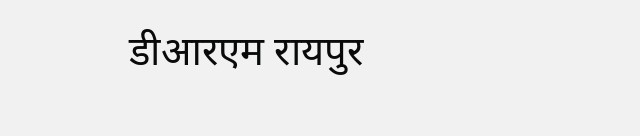डीआरएम रायपुर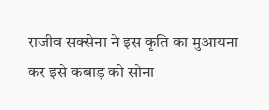राजीव सक्सेना ने इस कृति का मुआयना कर इसे कबाड़ को सोना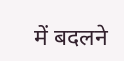में बदलने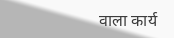वाला कार्य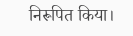निरूपित किया।